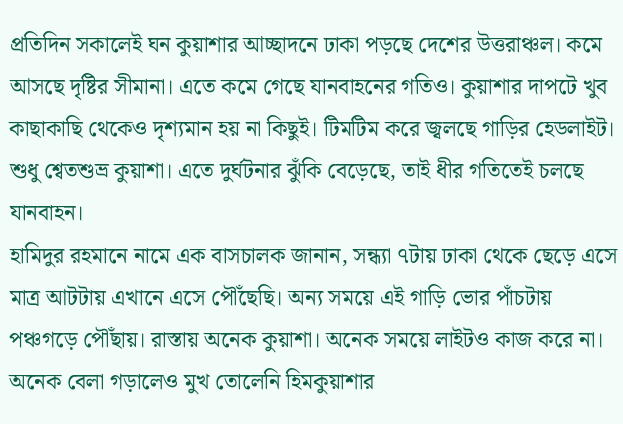প্রতিদিন সকালেই ঘন কুয়াশার আচ্ছাদনে ঢাকা পড়ছে দেশের উত্তরাঞ্চল। কমে আসছে দৃষ্টির সীমানা। এতে কমে গেছে যানবাহনের গতিও। কুয়াশার দাপটে খুব কাছাকাছি থেকেও দৃশ্যমান হয় না কিছুই। টিমটিম করে জ্বলছে গাড়ির হেডলাইট। শুধু শ্বেতশুভ্র কুয়াশা। এতে দুর্ঘটনার ঝুঁকি বেড়েছে, তাই ধীর গতিতেই চলছে যানবাহন।
হামিদুর রহমানে নামে এক বাসচালক জানান, সন্ধ্যা ৭টায় ঢাকা থেকে ছেড়ে এসে মাত্র আটটায় এখানে এসে পৌঁছেছি। অন্য সময়ে এই গাড়ি ভোর পাঁচটায় পঞ্চগড়ে পৌঁছায়। রাস্তায় অনেক কুয়াশা। অনেক সময়ে লাইটও কাজ করে না।
অনেক বেলা গড়ালেও মুখ তোলেনি হিমকুয়াশার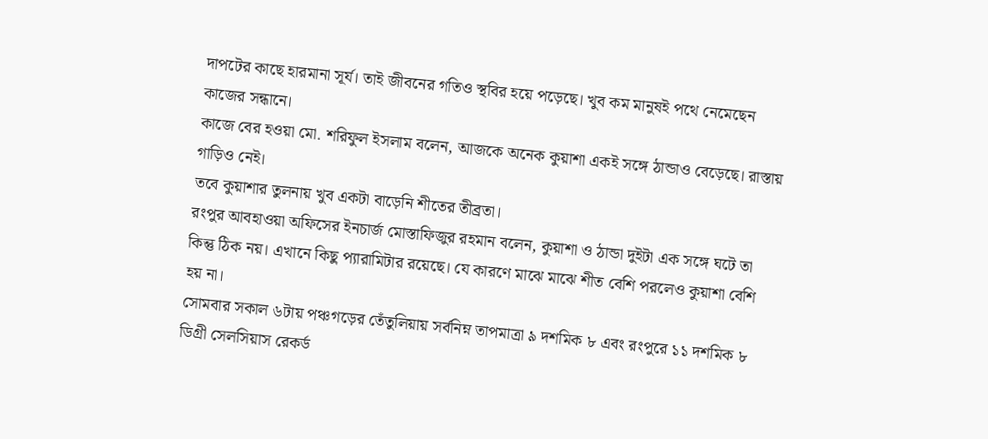দাপটের কাছে হারমানা সূর্য। তাই জীবনের গতিও স্থবির হয়ে পড়েছে। খুব কম মানুষই পথে নেমেছেন কাজের সন্ধানে।
কাজে বের হওয়া মো. শরিফুল ইসলাম বলেন, আজকে অনেক কুয়াশা একই সঙ্গে ঠান্ডাও বেড়েছে। রাস্তায় গাড়িও নেই।
তবে কুয়াশার তুলনায় খুব একটা বাড়েনি শীতের তীব্রতা।
রংপুর আবহাওয়া অফিসের ইনচার্জ মোস্তাফিজুর রহমান বলেন, কুয়াশা ও ঠান্ডা দুইটা এক সঙ্গে ঘটে তা কিন্তু ঠিক নয়। এখানে কিছু প্যারামিটার রয়েছে। যে কারণে মাঝে মাঝে শীত বেশি পরলেও কুয়াশা বেশি হয় না।
সোমবার সকাল ৬টায় পঞ্চগড়ের তেঁতুলিয়ায় সর্বনিম্ন তাপমাত্রা ৯ দশমিক ৮ এবং রংপুরে ১১ দশমিক ৮ ডিগ্রী সেলসিয়াস রেকর্ড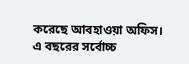করেছে আবহাওয়া অফিস।
এ বছরের সর্বোচ্চ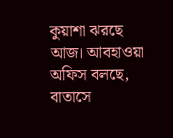কুয়াশা ঝরছে আজ। আবহাওয়া অফিস বলছে, বাতাসে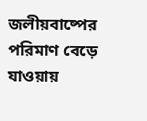জলীয়বাষ্পের পরিমাণ বেড়ে যাওয়ায়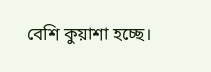বেশি কুয়াশা হচ্ছে।